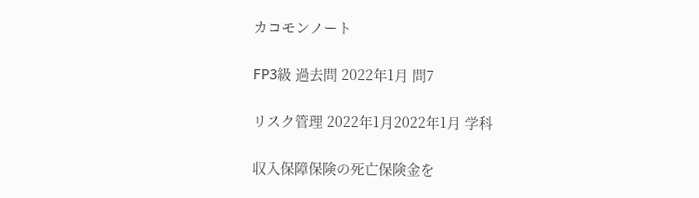カコモンノート

FP3級 過去問 2022年1月 問7

リスク管理 2022年1月2022年1月 学科

収入保障保険の死亡保険金を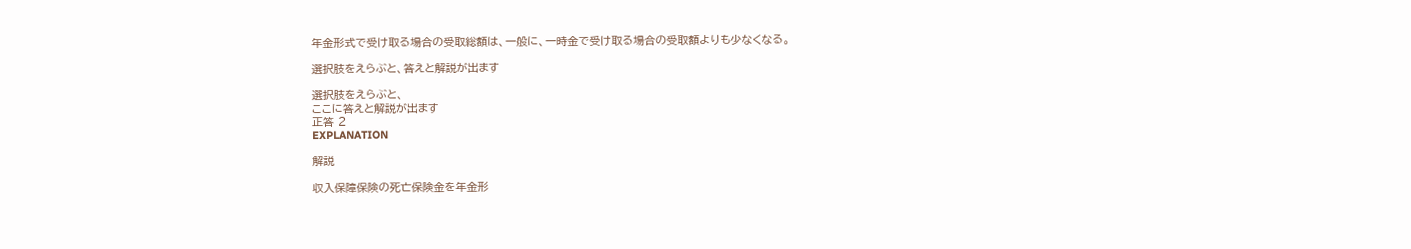年金形式で受け取る場合の受取総額は、一般に、一時金で受け取る場合の受取額よりも少なくなる。

選択肢をえらぶと、答えと解説が出ます

選択肢をえらぶと、
ここに答えと解説が出ます
正答 2
EXPLANATION

解説

収入保障保険の死亡保険金を年金形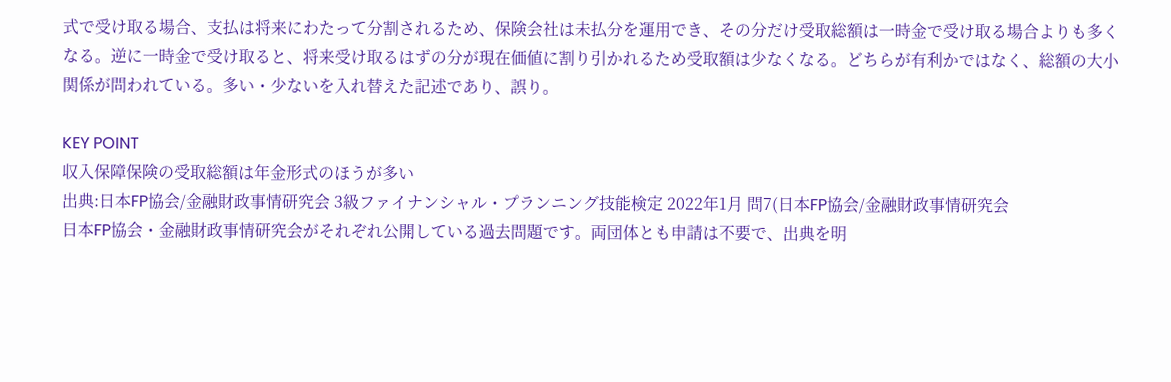式で受け取る場合、支払は将来にわたって分割されるため、保険会社は未払分を運用でき、その分だけ受取総額は一時金で受け取る場合よりも多くなる。逆に一時金で受け取ると、将来受け取るはずの分が現在価値に割り引かれるため受取額は少なくなる。どちらが有利かではなく、総額の大小関係が問われている。多い・少ないを入れ替えた記述であり、誤り。

KEY POINT
収入保障保険の受取総額は年金形式のほうが多い
出典:日本FP協会/金融財政事情研究会 3級ファイナンシャル・プランニング技能検定 2022年1月 問7(日本FP協会/金融財政事情研究会
日本FP協会・金融財政事情研究会がそれぞれ公開している過去問題です。両団体とも申請は不要で、出典を明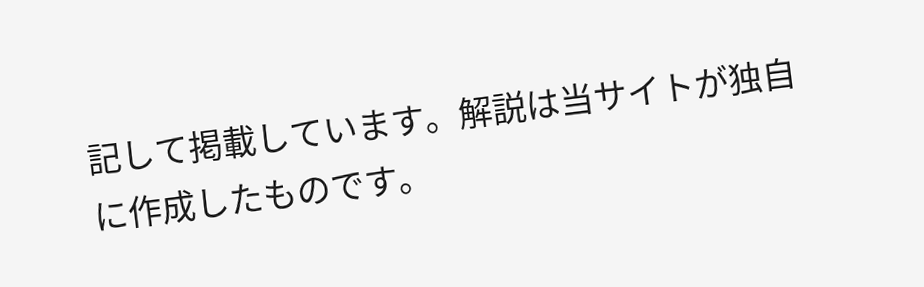記して掲載しています。解説は当サイトが独自に作成したものです。